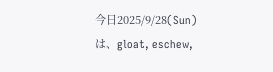今日2025/9/28(Sun)は、gloat, eschew,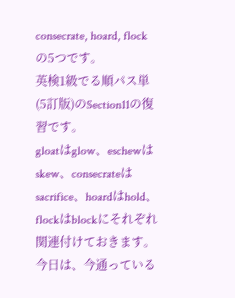consecrate, hoard, flockの5つです。
英検1級でる順パス単(5訂版)のSection11の復習です。
gloatはglow、eschewはskew、consecrateはsacrifice、hoardはhold、flockはblockにそれぞれ関連付けておきます。
今日は、今通っている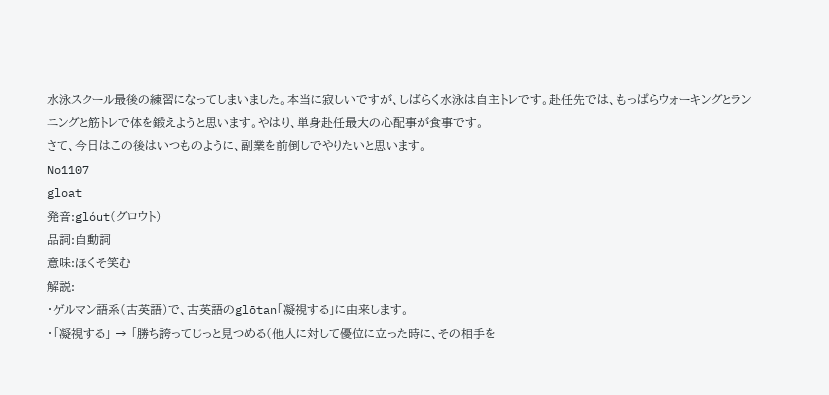水泳スクール最後の練習になってしまいました。本当に寂しいですが、しばらく水泳は自主トレです。赴任先では、もっぱらウォーキングとランニングと筋トレで体を鍛えようと思います。やはり、単身赴任最大の心配事が食事です。
さて、今日はこの後はいつものように、副業を前倒しでやりたいと思います。
No1107
gloat
発音:glóut(グロウト)
品詞:自動詞
意味:ほくそ笑む
解説:
・ゲルマン語系(古英語)で、古英語のglōtan「凝視する」に由来します。
・「凝視する」 → 「勝ち誇ってじっと見つめる(他人に対して優位に立った時に、その相手を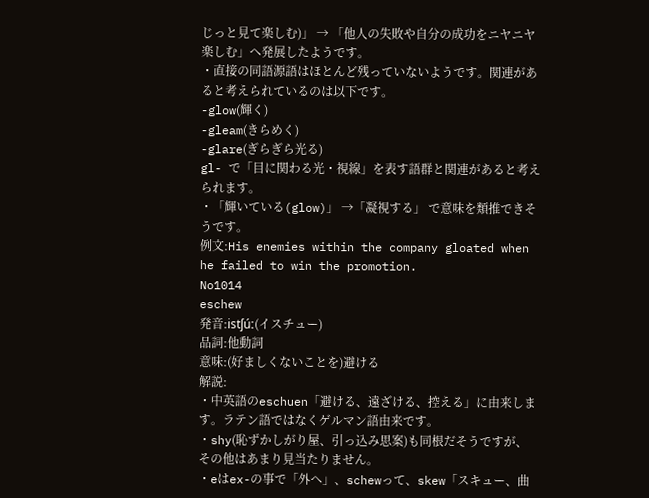じっと見て楽しむ)」 → 「他人の失敗や自分の成功をニヤニヤ楽しむ」へ発展したようです。
・直接の同語源語はほとんど残っていないようです。関連があると考えられているのは以下です。
-glow(輝く)
-gleam(きらめく)
-glare(ぎらぎら光る)
gl- で「目に関わる光・視線」を表す語群と関連があると考えられます。
・「輝いている(glow)」 →「凝視する」 で意味を類推できそうです。
例文:His enemies within the company gloated when he failed to win the promotion.
No1014
eschew
発音:istʃúː(イスチュー)
品詞:他動詞
意味:(好ましくないことを)避ける
解説:
・中英語のeschuen「避ける、遠ざける、控える」に由来します。ラテン語ではなくゲルマン語由来です。
・shy(恥ずかしがり屋、引っ込み思案)も同根だそうですが、その他はあまり見当たりません。
・eはex-の事で「外へ」、schewって、skew「スキュー、曲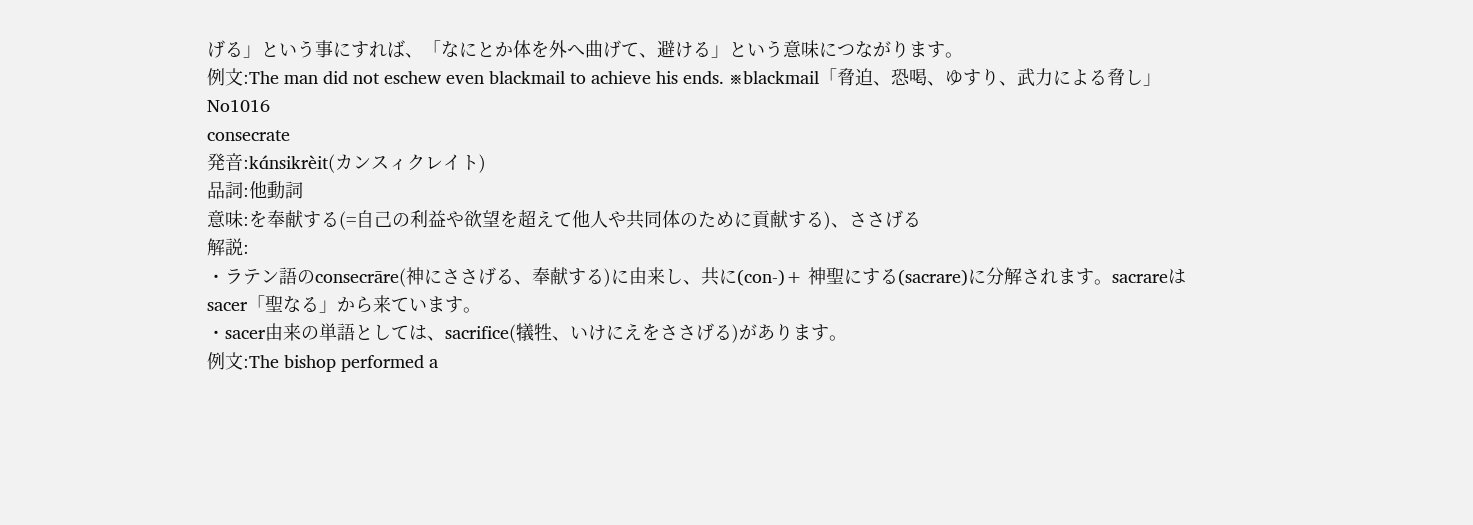げる」という事にすれば、「なにとか体を外へ曲げて、避ける」という意味につながります。
例文:The man did not eschew even blackmail to achieve his ends. ※blackmail「脅迫、恐喝、ゆすり、武力による脅し」
No1016
consecrate
発音:kɑ́nsikrèit(カンスィクレイト)
品詞:他動詞
意味:を奉献する(=自己の利益や欲望を超えて他人や共同体のために貢献する)、ささげる
解説:
・ラテン語のconsecrāre(神にささげる、奉献する)に由来し、共に(con-)+ 神聖にする(sacrare)に分解されます。sacrareはsacer「聖なる」から来ています。
・sacer由来の単語としては、sacrifice(犠牲、いけにえをささげる)があります。
例文:The bishop performed a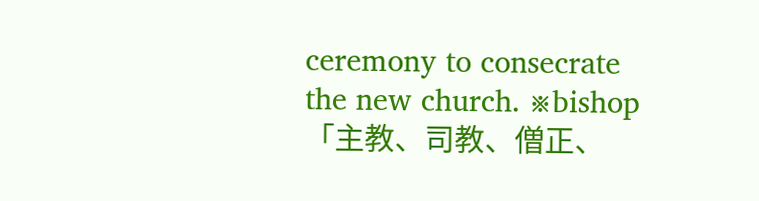ceremony to consecrate the new church. ※bishop「主教、司教、僧正、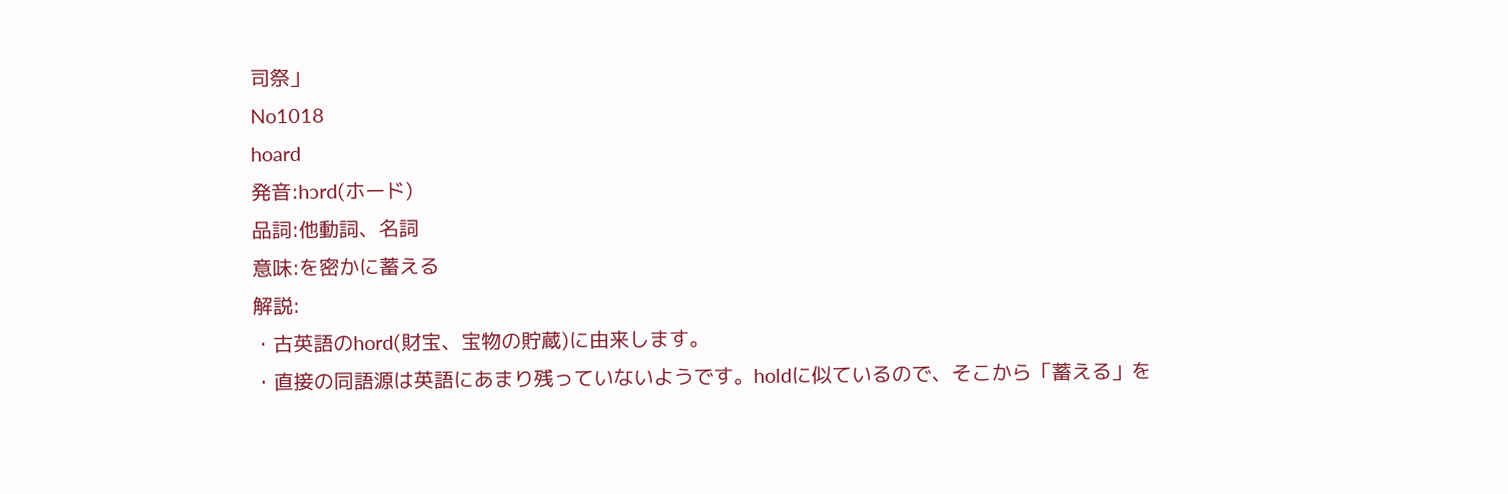司祭」
No1018
hoard
発音:hɔrd(ホード)
品詞:他動詞、名詞
意味:を密かに蓄える
解説:
・古英語のhord(財宝、宝物の貯蔵)に由来します。
・直接の同語源は英語にあまり残っていないようです。holdに似ているので、そこから「蓄える」を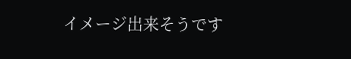イメージ出来そうです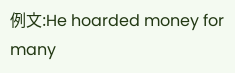例文:He hoarded money for many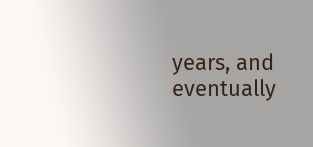years, and eventually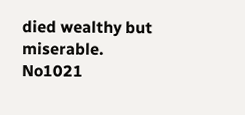died wealthy but miserable.
No1021